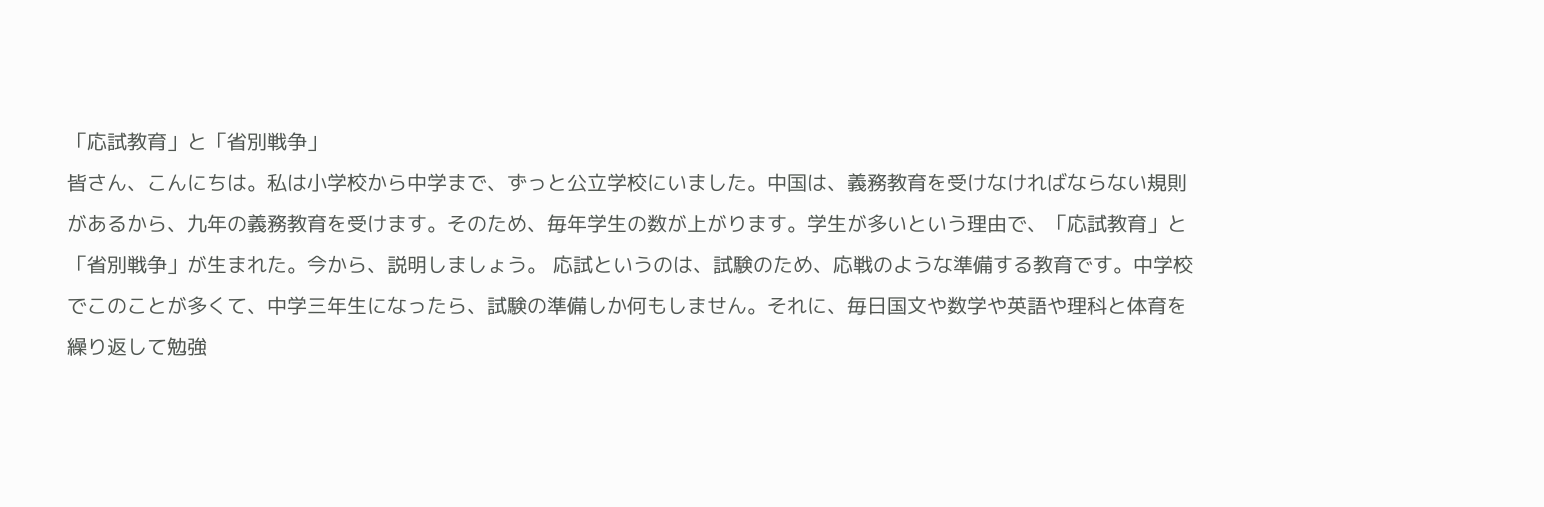「応試教育」と「省別戦争」
皆さん、こんにちは。私は小学校から中学まで、ずっと公立学校にいました。中国は、義務教育を受けなければならない規則があるから、九年の義務教育を受けます。そのため、毎年学生の数が上がります。学生が多いという理由で、「応試教育」と「省別戦争」が生まれた。今から、説明しましょう。 応試というのは、試験のため、応戦のような準備する教育です。中学校でこのことが多くて、中学三年生になったら、試験の準備しか何もしません。それに、毎日国文や数学や英語や理科と体育を繰り返して勉強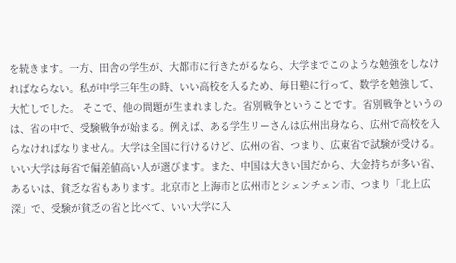を続きます。一方、田舎の学生が、大都市に行きたがるなら、大学までこのような勉強をしなければならない。私が中学三年生の時、いい高校を入るため、毎日塾に行って、数学を勉強して、大忙しでした。 そこで、他の問題が生まれました。省別戦争ということです。省別戦争というのは、省の中で、受験戦争が始まる。例えば、ある学生リーさんは広州出身なら、広州で高校を入らなければなりません。大学は全国に行けるけど、広州の省、つまり、広東省で試験が受ける。いい大学は毎省で偏差値高い人が選びます。また、中国は大きい国だから、大金持ちが多い省、あるいは、貧乏な省もあります。北京市と上海市と広州市とシェンチェン市、つまり「北上広深」で、受験が貧乏の省と比べて、いい大学に入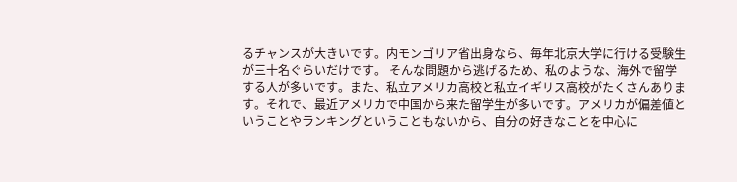るチャンスが大きいです。内モンゴリア省出身なら、毎年北京大学に行ける受験生が三十名ぐらいだけです。 そんな問題から逃げるため、私のような、海外で留学する人が多いです。また、私立アメリカ高校と私立イギリス高校がたくさんあります。それで、最近アメリカで中国から来た留学生が多いです。アメリカが偏差値ということやランキングということもないから、自分の好きなことを中心に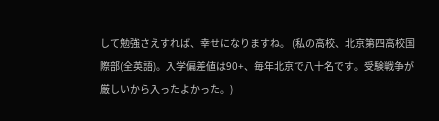して勉強さえすれば、幸せになりますね。 (私の高校、北京第四高校国際部(全英語)。入学偏差値は90+、毎年北京で八十名です。受験戦争が厳しいから入ったよかった。)